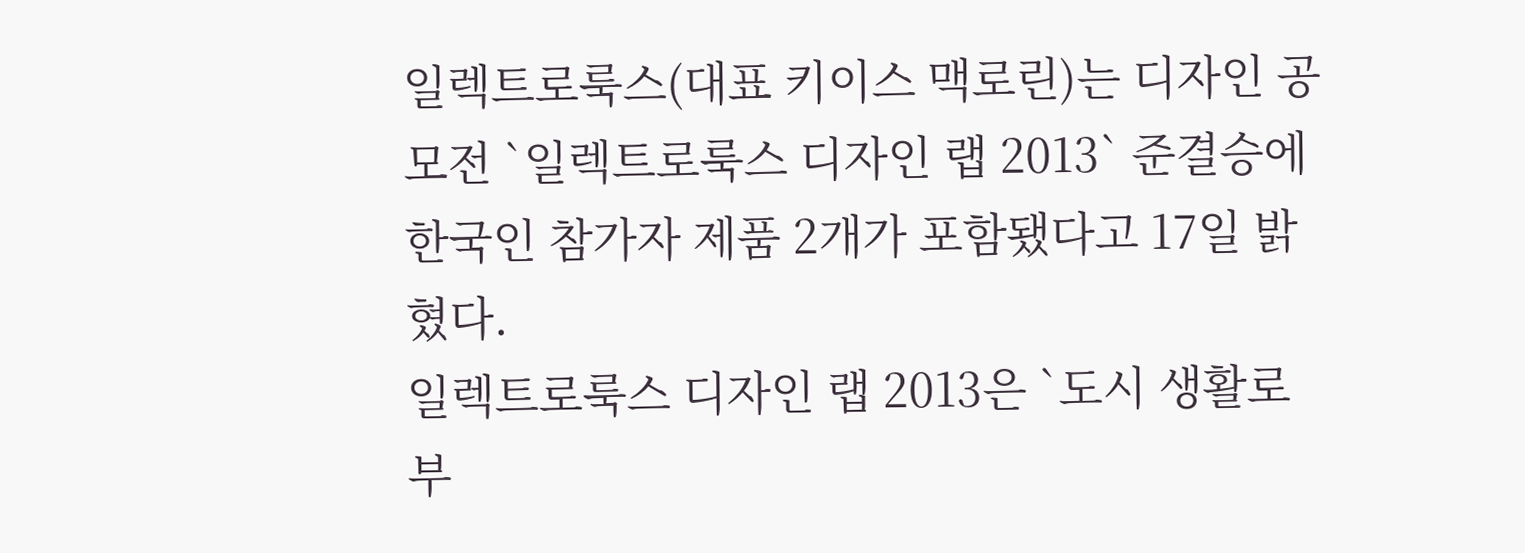일렉트로룩스(대표 키이스 맥로린)는 디자인 공모전 `일렉트로룩스 디자인 랩 2013` 준결승에 한국인 참가자 제품 2개가 포함됐다고 17일 밝혔다.
일렉트로룩스 디자인 랩 2013은 `도시 생활로부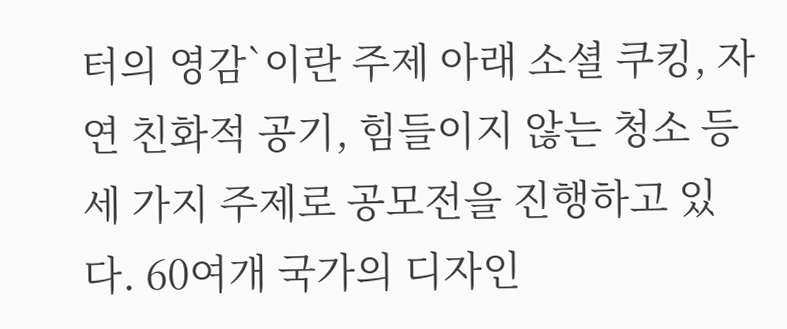터의 영감`이란 주제 아래 소셜 쿠킹, 자연 친화적 공기, 힘들이지 않는 청소 등 세 가지 주제로 공모전을 진행하고 있다. 60여개 국가의 디자인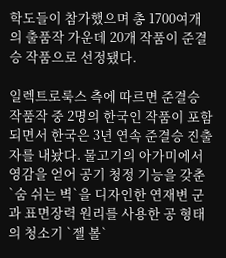학도들이 참가했으며 총 1700여개의 출품작 가운데 20개 작품이 준결승 작품으로 선정됐다.

일렉트로룩스 측에 따르면 준결승 작품작 중 2명의 한국인 작품이 포함되면서 한국은 3년 연속 준결승 진출자를 내놨다. 물고기의 아가미에서 영감을 얻어 공기 청정 기능을 갖춘 `숨 쉬는 벽`을 디자인한 연재변 군과 표면장력 원리를 사용한 공 형태의 청소기 `젤 볼`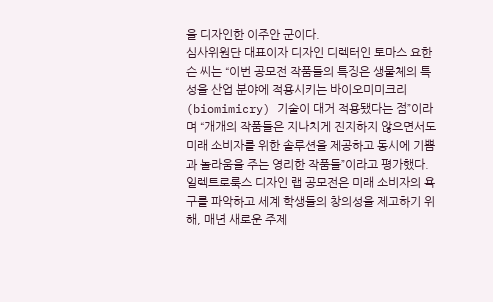을 디자인한 이주안 군이다.
심사위원단 대표이자 디자인 디렉터인 토마스 요한슨 씨는 “이번 공모전 작품들의 특징은 생물체의 특성을 산업 분야에 적용시키는 바이오미미크리(biomimicry) 기술이 대거 적용됐다는 점”이라며 “개개의 작품들은 지나치게 진지하지 않으면서도 미래 소비자를 위한 솔루션을 제공하고 동시에 기쁨과 놀라움을 주는 영리한 작품들”이라고 평가했다.
일렉트로룩스 디자인 랩 공모전은 미래 소비자의 욕구를 파악하고 세계 학생들의 창의성을 제고하기 위해, 매년 새로운 주제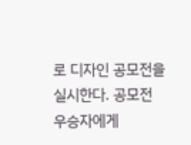로 디자인 공모전을 실시한다. 공모전 우승자에게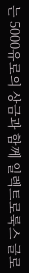는 5000유로의 상금과 함께 일렉트로룩스 글로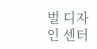벌 디자인 센터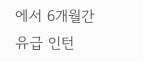에서 6개월간 유급 인턴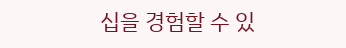십을 경험할 수 있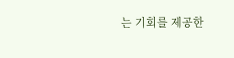는 기회를 제공한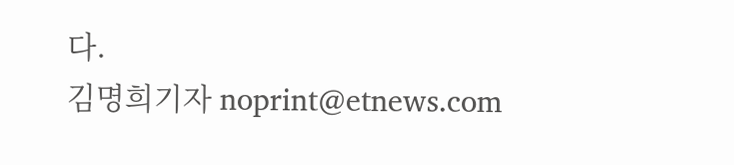다.
김명희기자 noprint@etnews.com